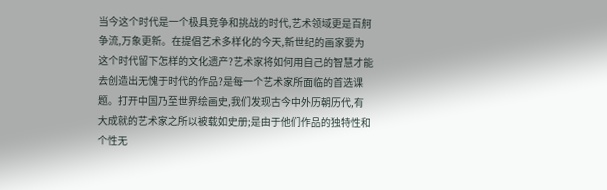当今这个时代是一个极具竞争和挑战的时代,艺术领域更是百舸争流,万象更新。在提倡艺术多样化的今天,新世纪的画家要为这个时代留下怎样的文化遗产?艺术家将如何用自己的智慧才能去创造出无愧于时代的作品?是每一个艺术家所面临的首选课题。打开中国乃至世界绘画史,我们发现古今中外历朝历代,有大成就的艺术家之所以被载如史册;是由于他们作品的独特性和个性无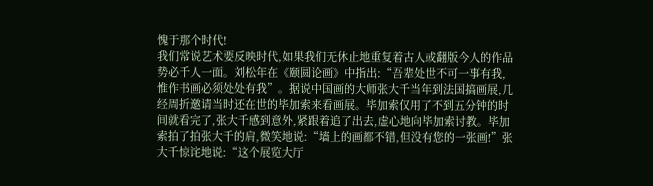愧于那个时代!
我们常说艺术要反映时代,如果我们无休止地重复着古人或翻版今人的作品势必千人一面。刘松年在《颐圆论画》中指出:“吾辈处世不可一事有我,惟作书画必须处处有我”。据说中国画的大师张大千当年到法国搞画展,几经周折邀请当时还在世的毕加索来看画展。毕加索仅用了不到五分钟的时间就看完了,张大千感到意外,紧跟着追了出去,虚心地向毕加索讨教。毕加索拍了拍张大千的肩,微笑地说:“墙上的画都不错,但没有您的一张画!”张大千惊诧地说:“这个展览大厅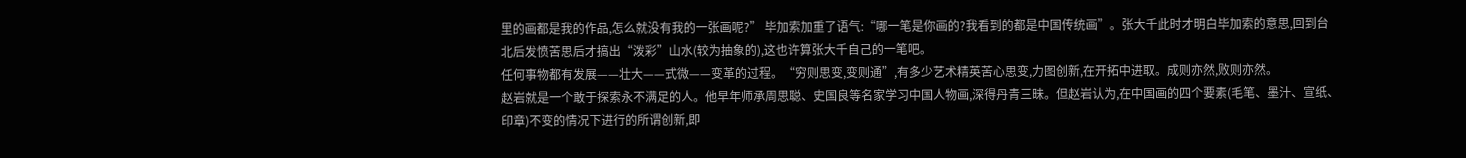里的画都是我的作品,怎么就没有我的一张画呢?” 毕加索加重了语气:“哪一笔是你画的?我看到的都是中国传统画”。张大千此时才明白毕加索的意思,回到台北后发愤苦思后才搞出“泼彩”山水(较为抽象的),这也许算张大千自己的一笔吧。
任何事物都有发展——壮大——式微——变革的过程。“穷则思变,变则通”,有多少艺术精英苦心思变,力图创新,在开拓中进取。成则亦然,败则亦然。
赵岩就是一个敢于探索永不满足的人。他早年师承周思聪、史国良等名家学习中国人物画,深得丹青三昧。但赵岩认为,在中国画的四个要素(毛笔、墨汁、宣纸、印章)不变的情况下进行的所谓创新,即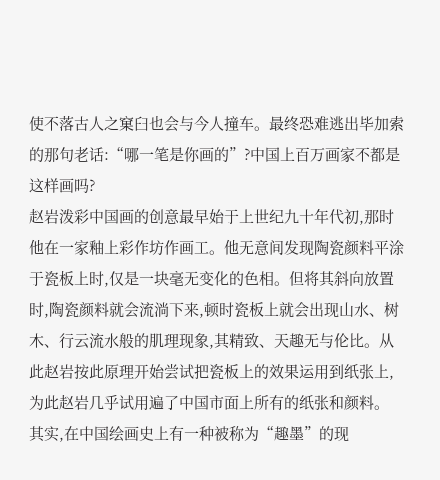使不落古人之窠臼也会与今人撞车。最终恐难逃出毕加索的那句老话:“哪一笔是你画的”?中国上百万画家不都是这样画吗?
赵岩泼彩中国画的创意最早始于上世纪九十年代初,那时他在一家釉上彩作坊作画工。他无意间发现陶瓷颜料平涂于瓷板上时,仅是一块毫无变化的色相。但将其斜向放置时,陶瓷颜料就会流淌下来,顿时瓷板上就会出现山水、树木、行云流水般的肌理现象,其精致、天趣无与伦比。从此赵岩按此原理开始尝试把瓷板上的效果运用到纸张上,为此赵岩几乎试用遍了中国市面上所有的纸张和颜料。
其实,在中国绘画史上有一种被称为“趣墨”的现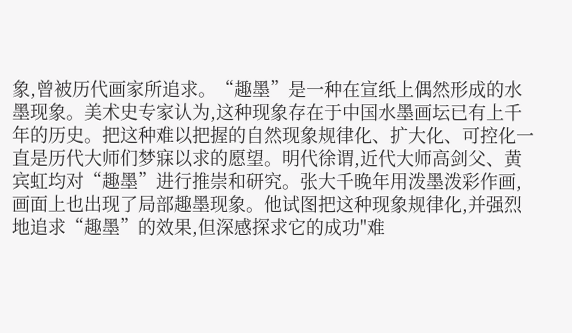象,曾被历代画家所追求。“趣墨”是一种在宣纸上偶然形成的水墨现象。美术史专家认为,这种现象存在于中国水墨画坛已有上千年的历史。把这种难以把握的自然现象规律化、扩大化、可控化一直是历代大师们梦寐以求的愿望。明代徐谓,近代大师高剑父、黄宾虹均对“趣墨”进行推崇和研究。张大千晚年用泼墨泼彩作画,画面上也出现了局部趣墨现象。他试图把这种现象规律化,并强烈地追求“趣墨”的效果,但深感探求它的成功"难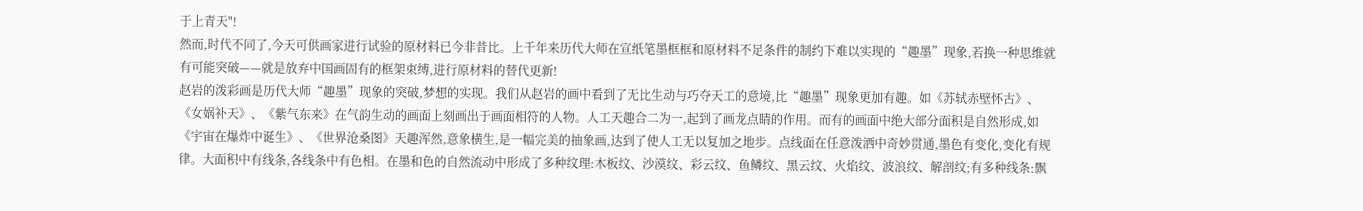于上青天"!
然而,时代不同了,今天可供画家进行试验的原材料已今非昔比。上千年来历代大师在宣纸笔墨框框和原材料不足条件的制约下难以实现的“趣墨”现象,若换一种思维就有可能突破——就是放弃中国画固有的框架束缚,进行原材料的替代更新!
赵岩的泼彩画是历代大师“趣墨”现象的突破,梦想的实现。我们从赵岩的画中看到了无比生动与巧夺天工的意境,比“趣墨”现象更加有趣。如《苏轼赤壁怀古》、《女娲补天》、《紫气东来》在气韵生动的画面上刻画出于画面相符的人物。人工天趣合二为一,起到了画龙点睛的作用。而有的画面中绝大部分面积是自然形成,如《宇宙在爆炸中诞生》、《世界沧桑图》天趣浑然,意象横生,是一幅完美的抽象画,达到了使人工无以复加之地步。点线面在任意泼洒中奇妙贯通,墨色有变化,变化有规律。大面积中有线条,各线条中有色相。在墨和色的自然流动中形成了多种纹理:木板纹、沙漠纹、彩云纹、鱼鳞纹、黑云纹、火焰纹、波浪纹、解剖纹;有多种线条:飘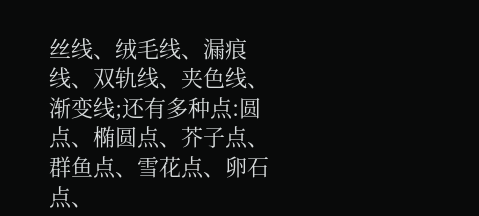丝线、绒毛线、漏痕线、双轨线、夹色线、渐变线;还有多种点:圆点、椭圆点、芥子点、群鱼点、雪花点、卵石点、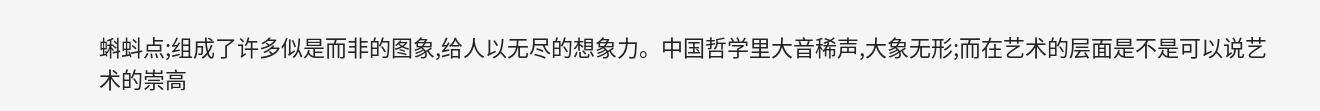蝌蚪点;组成了许多似是而非的图象,给人以无尽的想象力。中国哲学里大音稀声,大象无形;而在艺术的层面是不是可以说艺术的崇高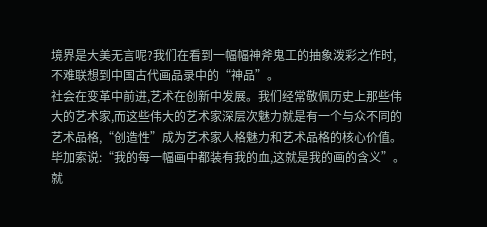境界是大美无言呢?我们在看到一幅幅神斧鬼工的抽象泼彩之作时,不难联想到中国古代画品录中的“神品”。
社会在变革中前进,艺术在创新中发展。我们经常敬佩历史上那些伟大的艺术家,而这些伟大的艺术家深层次魅力就是有一个与众不同的艺术品格,“创造性”成为艺术家人格魅力和艺术品格的核心价值。毕加索说:“我的每一幅画中都装有我的血,这就是我的画的含义”。就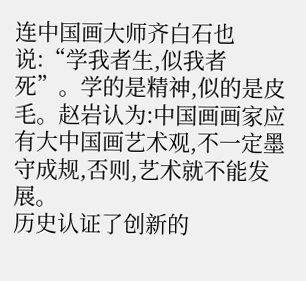连中国画大师齐白石也说:“学我者生,似我者死”。学的是精神,似的是皮毛。赵岩认为:中国画画家应有大中国画艺术观,不一定墨守成规,否则,艺术就不能发展。
历史认证了创新的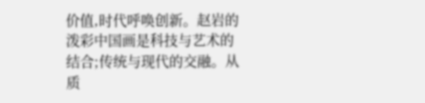价值,时代呼唤创新。赵岩的泼彩中国画是科技与艺术的结合;传统与现代的交融。从质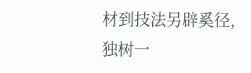材到技法另辟奚径,独树一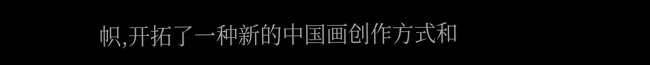帜,开拓了一种新的中国画创作方式和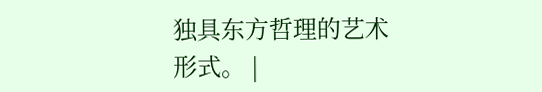独具东方哲理的艺术形式。 |